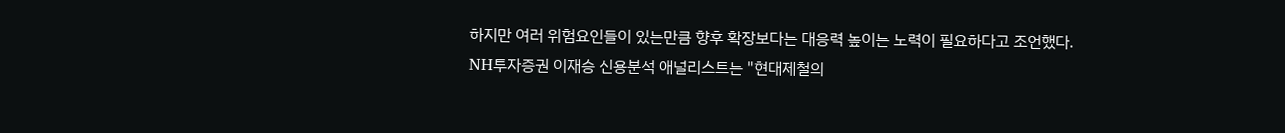하지만 여러 위험요인들이 있는만큼 향후 확장보다는 대응력 높이는 노력이 필요하다고 조언했다.
NH투자증권 이재승 신용분석 애널리스트는 "현대제철의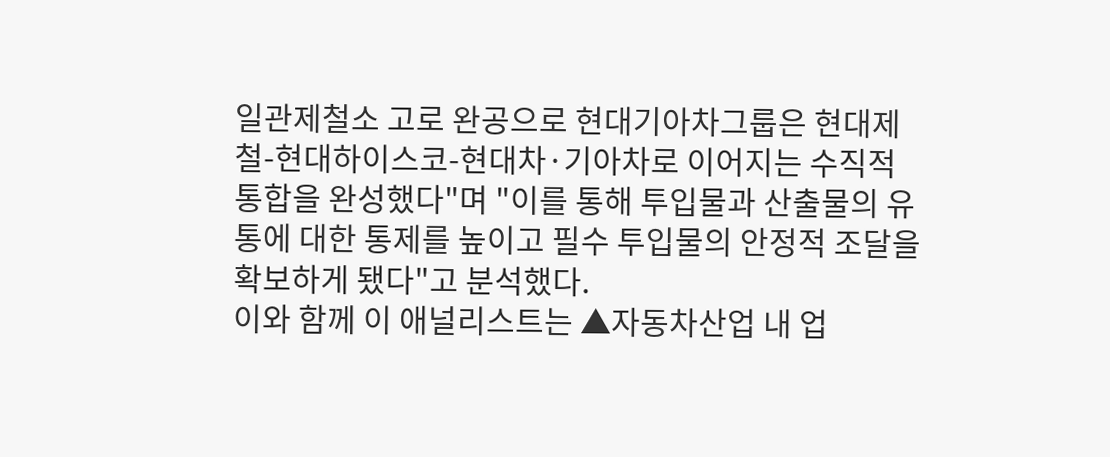일관제철소 고로 완공으로 현대기아차그룹은 현대제철-현대하이스코-현대차·기아차로 이어지는 수직적 통합을 완성했다"며 "이를 통해 투입물과 산출물의 유통에 대한 통제를 높이고 필수 투입물의 안정적 조달을 확보하게 됐다"고 분석했다.
이와 함께 이 애널리스트는 ▲자동차산업 내 업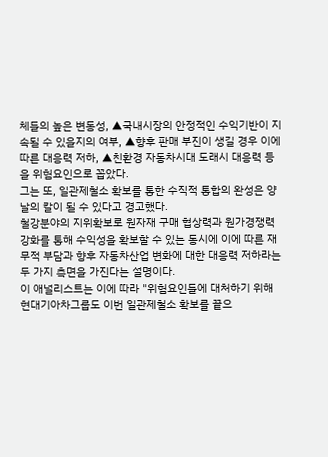체들의 높은 변동성, ▲국내시장의 안정적인 수익기반이 지속될 수 있을지의 여부, ▲향후 판매 부진이 생길 경우 이에 따른 대응력 저하, ▲친환경 자동차시대 도래시 대응력 등을 위험요인으로 꼽았다.
그는 또, 일관제철소 확보를 통한 수직적 통합의 완성은 양날의 칼이 될 수 있다고 경고했다.
철강분야의 지위확보로 원자재 구매 협상력과 원가경쟁력 강화를 통해 수익성을 확보할 수 있는 동시에 이에 따른 재무적 부담과 향후 자동차산업 변화에 대한 대응력 저하라는 두 가지 측면을 가진다는 설명이다.
이 애널리스트는 이에 따라 "위험요인들에 대처하기 위해 현대기아차그룹도 이번 일관제철소 확보를 끝으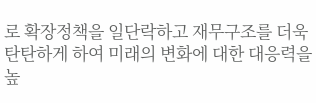로 확장정책을 일단락하고 재무구조를 더욱 탄탄하게 하여 미래의 변화에 대한 대응력을 높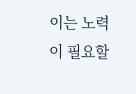이는 노력이 필요할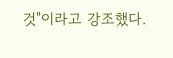것"이라고 강조했다.